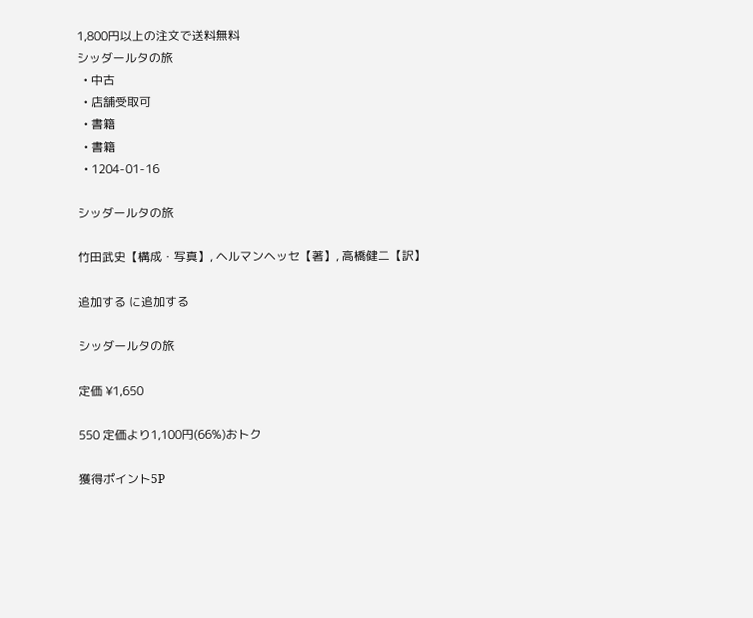1,800円以上の注文で送料無料
シッダールタの旅
  • 中古
  • 店舗受取可
  • 書籍
  • 書籍
  • 1204-01-16

シッダールタの旅

竹田武史【構成・写真】, ヘルマンヘッセ【著】, 高橋健二【訳】

追加する に追加する

シッダールタの旅

定価 ¥1,650

550 定価より1,100円(66%)おトク

獲得ポイント5P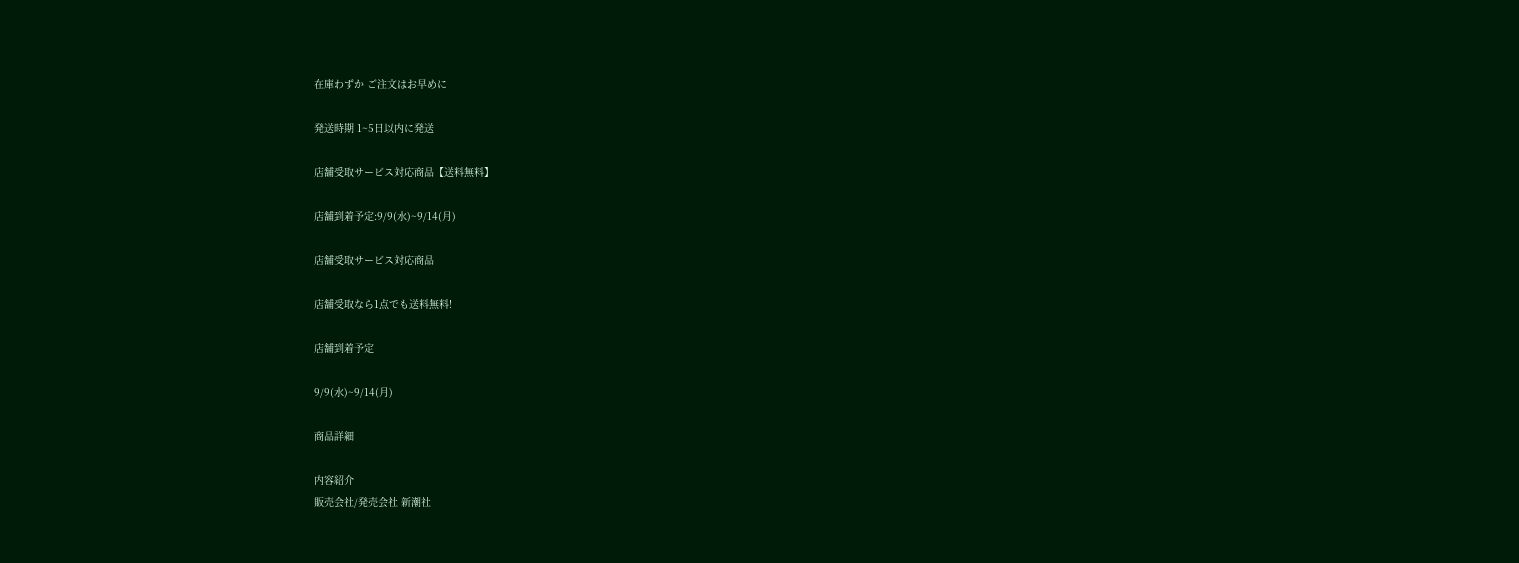在庫わずか ご注文はお早めに

発送時期 1~5日以内に発送

店舗受取サービス対応商品【送料無料】

店舗到着予定:9/9(水)~9/14(月)

店舗受取サービス対応商品

店舗受取なら1点でも送料無料!

店舗到着予定

9/9(水)~9/14(月)

商品詳細

内容紹介
販売会社/発売会社 新潮社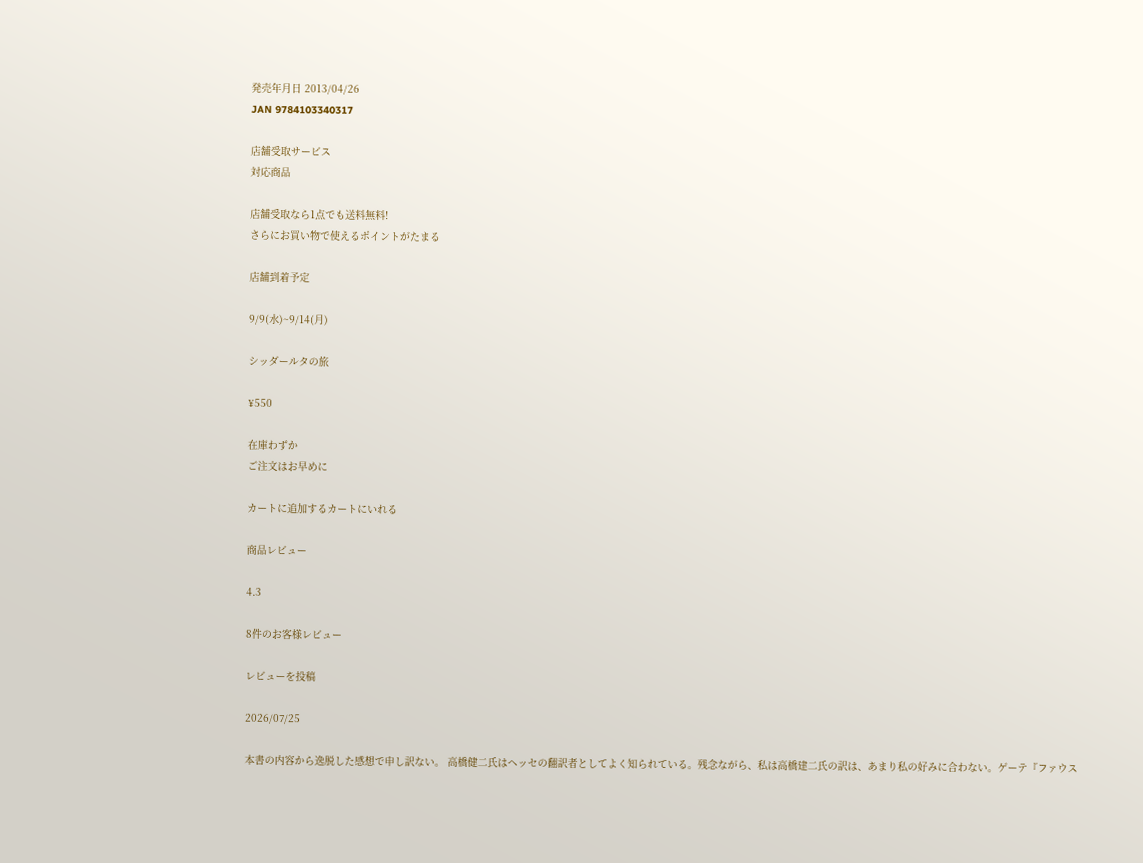発売年月日 2013/04/26
JAN 9784103340317

店舗受取サービス
対応商品

店舗受取なら1点でも送料無料!
さらにお買い物で使えるポイントがたまる

店舗到着予定

9/9(水)~9/14(月)

シッダールタの旅

¥550

在庫わずか
ご注文はお早めに

カートに追加するカートにいれる

商品レビュー

4.3

8件のお客様レビュー

レビューを投稿

2026/07/25

本書の内容から逸脱した感想で申し訳ない。 高橋健二氏はヘッセの翻訳者としてよく知られている。残念ながら、私は高橋建二氏の訳は、あまり私の好みに合わない。ゲーテ『ファウス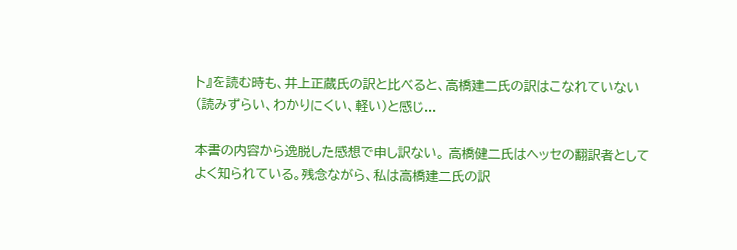ト』を読む時も、井上正蔵氏の訳と比べると、高橋建二氏の訳はこなれていない(読みずらい、わかりにくい、軽い)と感じ...

本書の内容から逸脱した感想で申し訳ない。 高橋健二氏はヘッセの翻訳者としてよく知られている。残念ながら、私は高橋建二氏の訳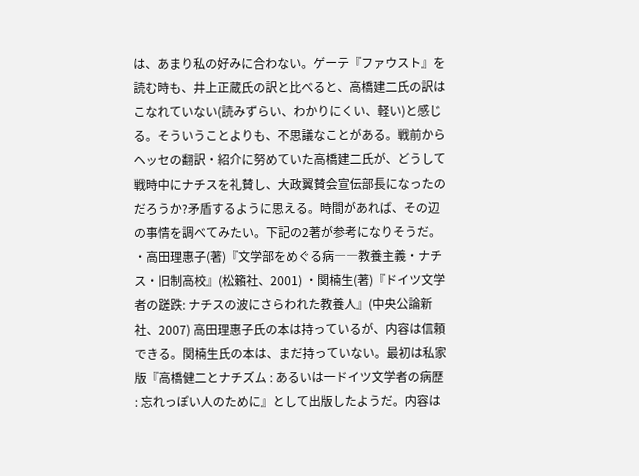は、あまり私の好みに合わない。ゲーテ『ファウスト』を読む時も、井上正蔵氏の訳と比べると、高橋建二氏の訳はこなれていない(読みずらい、わかりにくい、軽い)と感じる。そういうことよりも、不思議なことがある。戦前からヘッセの翻訳・紹介に努めていた高橋建二氏が、どうして戦時中にナチスを礼賛し、大政翼賛会宣伝部長になったのだろうか?矛盾するように思える。時間があれば、その辺の事情を調べてみたい。下記の2著が参考になりそうだ。 ・高田理惠子(著)『文学部をめぐる病――教養主義・ナチス・旧制高校』(松籟社、2001) ・関楠生(著)『ドイツ文学者の蹉跌: ナチスの波にさらわれた教養人』(中央公論新社、2007) 高田理惠子氏の本は持っているが、内容は信頼できる。関楠生氏の本は、まだ持っていない。最初は私家版『高橋健二とナチズム : あるいは一ドイツ文学者の病歴 : 忘れっぽい人のために』として出版したようだ。内容は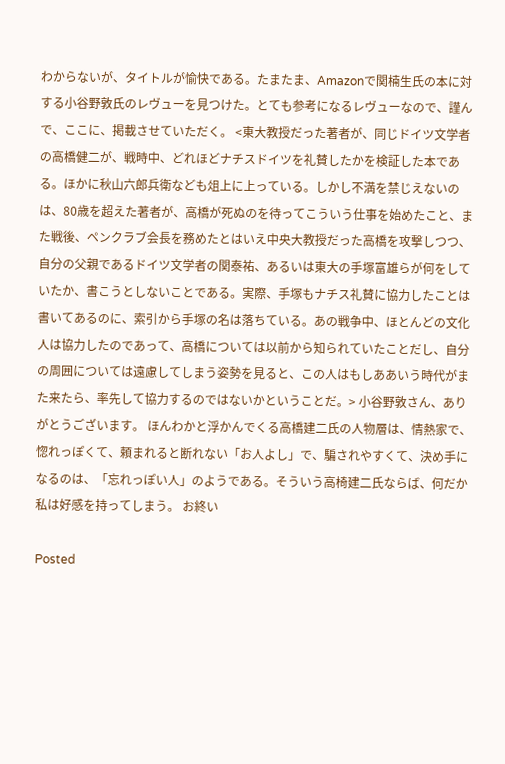わからないが、タイトルが愉快である。たまたま、Amazonで関楠生氏の本に対する小谷野敦氏のレヴューを見つけた。とても参考になるレヴューなので、謹んで、ここに、掲載させていただく。 <東大教授だった著者が、同じドイツ文学者の高橋健二が、戦時中、どれほどナチスドイツを礼賛したかを検証した本である。ほかに秋山六郎兵衛なども俎上に上っている。しかし不満を禁じえないのは、80歳を超えた著者が、高橋が死ぬのを待ってこういう仕事を始めたこと、また戦後、ペンクラブ会長を務めたとはいえ中央大教授だった高橋を攻撃しつつ、自分の父親であるドイツ文学者の関泰祐、あるいは東大の手塚富雄らが何をしていたか、書こうとしないことである。実際、手塚もナチス礼賛に協力したことは書いてあるのに、索引から手塚の名は落ちている。あの戦争中、ほとんどの文化人は協力したのであって、高橋については以前から知られていたことだし、自分の周囲については遠慮してしまう姿勢を見ると、この人はもしああいう時代がまた来たら、率先して協力するのではないかということだ。> 小谷野敦さん、ありがとうございます。 ほんわかと浮かんでくる高橋建二氏の人物層は、情熱家で、惚れっぽくて、頼まれると断れない「お人よし」で、騙されやすくて、決め手になるのは、「忘れっぽい人」のようである。そういう高椅建二氏ならば、何だか私は好感を持ってしまう。 お終い

Posted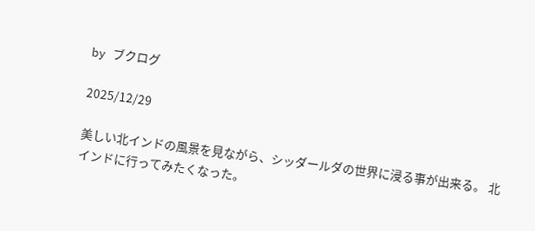by ブクログ

2025/12/29

美しい北インドの風景を見ながら、シッダールダの世界に浸る事が出来る。 北インドに行ってみたくなった。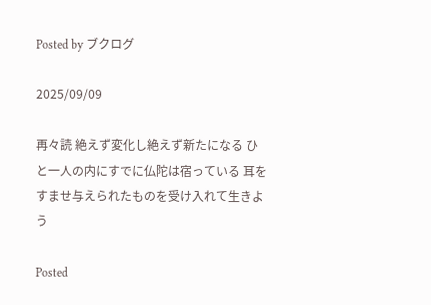Posted by ブクログ

2025/09/09

再々読 絶えず変化し絶えず新たになる ひと一人の内にすでに仏陀は宿っている 耳をすませ与えられたものを受け入れて生きよう

Posted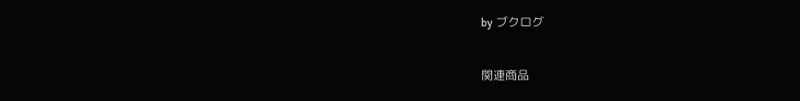by ブクログ

関連商品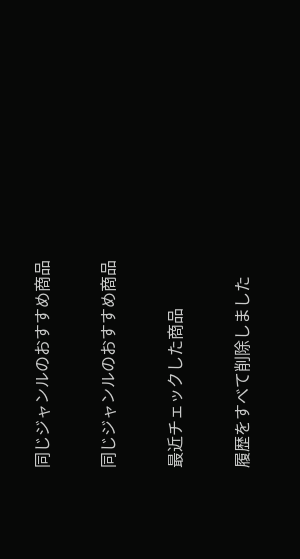同じジャンルのおすすめ商品

同じジャンルのおすすめ商品

最近チェックした商品

履歴をすべて削除しました